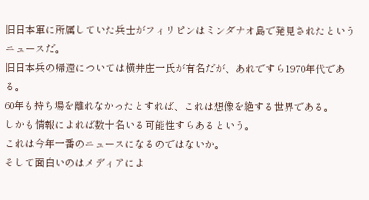旧日本軍に所属していた兵士がフィリピンはミンダナオ島で発見されたというニュースだ。
旧日本兵の帰還については横井庄一氏が有名だが、あれですら1970年代である。
60年も持ち場を離れなかったとすれば、これは想像を絶する世界である。
しかも情報によれば数十名いる可能性すらあるという。
これは今年一番のニュースになるのではないか。
そして面白いのはメディアによ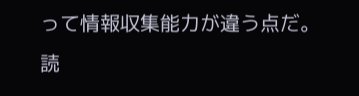って情報収集能力が違う点だ。
読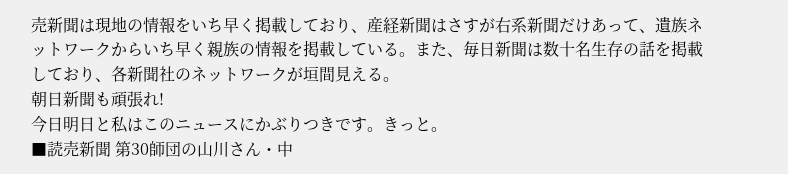売新聞は現地の情報をいち早く掲載しており、産経新聞はさすが右系新聞だけあって、遺族ネットワークからいち早く親族の情報を掲載している。また、毎日新聞は数十名生存の話を掲載しており、各新聞社のネットワークが垣間見える。
朝日新聞も頑張れ!
今日明日と私はこのニュースにかぶりつきです。きっと。
■読売新聞 第30師団の山川さん・中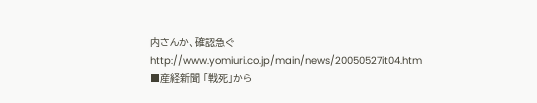内さんか、確認急ぐ
http://www.yomiuri.co.jp/main/news/20050527it04.htm
■産経新聞 「戦死」から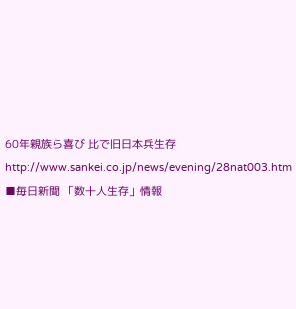60年親族ら喜び 比で旧日本兵生存
http://www.sankei.co.jp/news/evening/28nat003.htm
■毎日新聞 「数十人生存」情報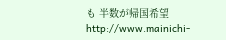も 半数が帰国希望
http://www.mainichi-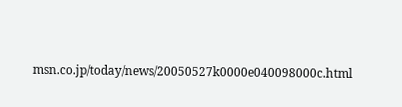msn.co.jp/today/news/20050527k0000e040098000c.html